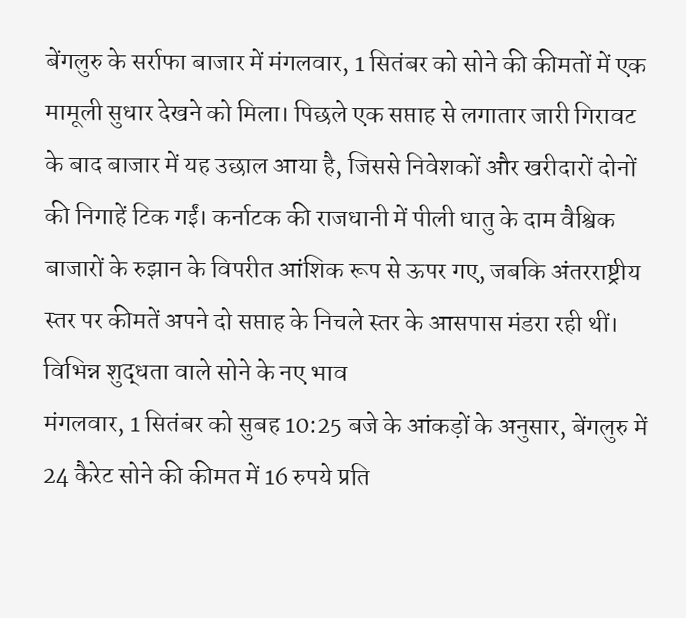बेंगलुरु के सर्राफा बाजार में मंगलवार, 1 सितंबर को सोने की कीमतों में एक मामूली सुधार देखने को मिला। पिछले एक सप्ताह से लगातार जारी गिरावट के बाद बाजार में यह उछाल आया है, जिससे निवेशकों और खरीदारों दोनों की निगाहें टिक गईं। कर्नाटक की राजधानी में पीली धातु के दाम वैश्विक बाजारों के रुझान के विपरीत आंशिक रूप से ऊपर गए, जबकि अंतरराष्ट्रीय स्तर पर कीमतें अपने दो सप्ताह के निचले स्तर के आसपास मंडरा रही थीं।
विभिन्न शुद्धता वाले सोने के नए भाव
मंगलवार, 1 सितंबर को सुबह 10:25 बजे के आंकड़ों के अनुसार, बेंगलुरु में 24 कैरेट सोने की कीमत में 16 रुपये प्रति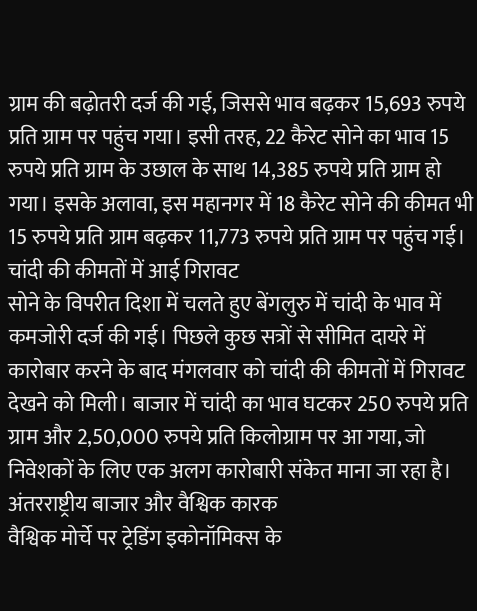ग्राम की बढ़ोतरी दर्ज की गई, जिससे भाव बढ़कर 15,693 रुपये प्रति ग्राम पर पहुंच गया। इसी तरह, 22 कैरेट सोने का भाव 15 रुपये प्रति ग्राम के उछाल के साथ 14,385 रुपये प्रति ग्राम हो गया। इसके अलावा, इस महानगर में 18 कैरेट सोने की कीमत भी 15 रुपये प्रति ग्राम बढ़कर 11,773 रुपये प्रति ग्राम पर पहुंच गई।
चांदी की कीमतों में आई गिरावट
सोने के विपरीत दिशा में चलते हुए बेंगलुरु में चांदी के भाव में कमजोरी दर्ज की गई। पिछले कुछ सत्रों से सीमित दायरे में कारोबार करने के बाद मंगलवार को चांदी की कीमतों में गिरावट देखने को मिली। बाजार में चांदी का भाव घटकर 250 रुपये प्रति ग्राम और 2,50,000 रुपये प्रति किलोग्राम पर आ गया, जो निवेशकों के लिए एक अलग कारोबारी संकेत माना जा रहा है।
अंतरराष्ट्रीय बाजार और वैश्विक कारक
वैश्विक मोर्चे पर ट्रेडिंग इकोनॉमिक्स के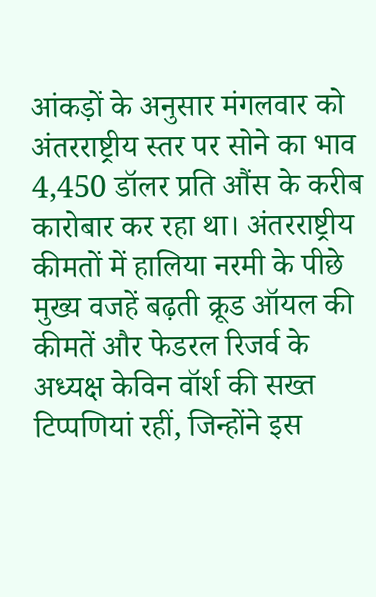आंकड़ों के अनुसार मंगलवार को अंतरराष्ट्रीय स्तर पर सोने का भाव 4,450 डॉलर प्रति औंस के करीब कारोबार कर रहा था। अंतरराष्ट्रीय कीमतों में हालिया नरमी के पीछे मुख्य वजहें बढ़ती क्रूड ऑयल की कीमतें और फेडरल रिजर्व के अध्यक्ष केविन वॉर्श की सख्त टिप्पणियां रहीं, जिन्होंने इस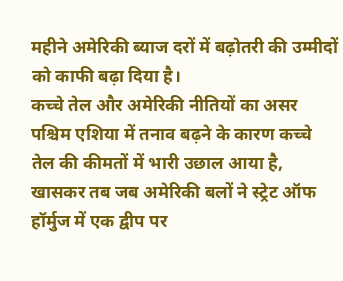महीने अमेरिकी ब्याज दरों में बढ़ोतरी की उम्मीदों को काफी बढ़ा दिया है।
कच्चे तेल और अमेरिकी नीतियों का असर
पश्चिम एशिया में तनाव बढ़ने के कारण कच्चे तेल की कीमतों में भारी उछाल आया है, खासकर तब जब अमेरिकी बलों ने स्ट्रेट ऑफ हॉर्मुज में एक द्वीप पर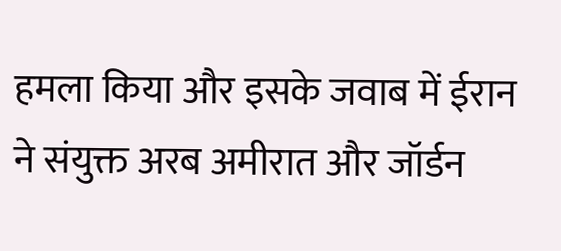हमला किया और इसके जवाब में ईरान ने संयुक्त अरब अमीरात और जॉर्डन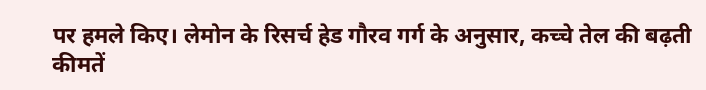पर हमले किए। लेमोन के रिसर्च हेड गौरव गर्ग के अनुसार, कच्चे तेल की बढ़ती कीमतें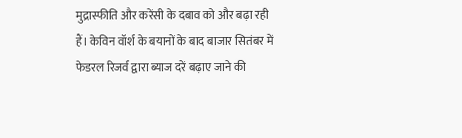मुद्रास्फीति और करेंसी के दबाव को और बढ़ा रही हैं। केविन वॉर्श के बयानों के बाद बाजार सितंबर में फेडरल रिजर्व द्वारा ब्याज दरें बढ़ाए जाने की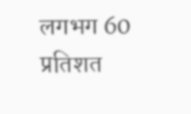लगभग 60 प्रतिशत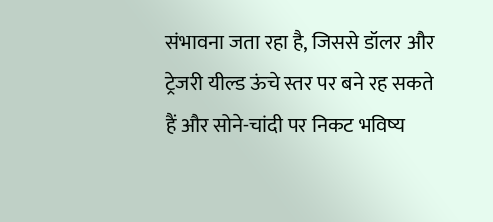संभावना जता रहा है, जिससे डॉलर और ट्रेजरी यील्ड ऊंचे स्तर पर बने रह सकते हैं और सोने-चांदी पर निकट भविष्य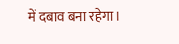में दबाव बना रहेगा।